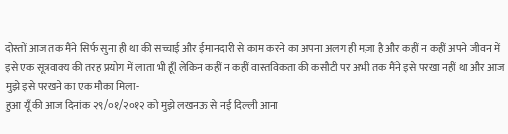दोस्तों आज तक मैंने सिर्फ सुना ही था की सच्चाई और ईमानदारी से काम करने का अपना अलग ही मज़ा है और कहीं न कहीं अपने जीवन में इसे एक सूत्रवाक्य की तरह प्रयोग में लाता भी हूँl लेकिन कहीं न कहीं वास्तविकता की कसौटी पर अभी तक मैंने इसे परखा नहीं था और आज मुझे इसे परखने का एक मौका मिला-
हुआ यूँ की आज दिनांक २९/०१/२०१२ को मुझे लखनऊ से नई दिल्ली आना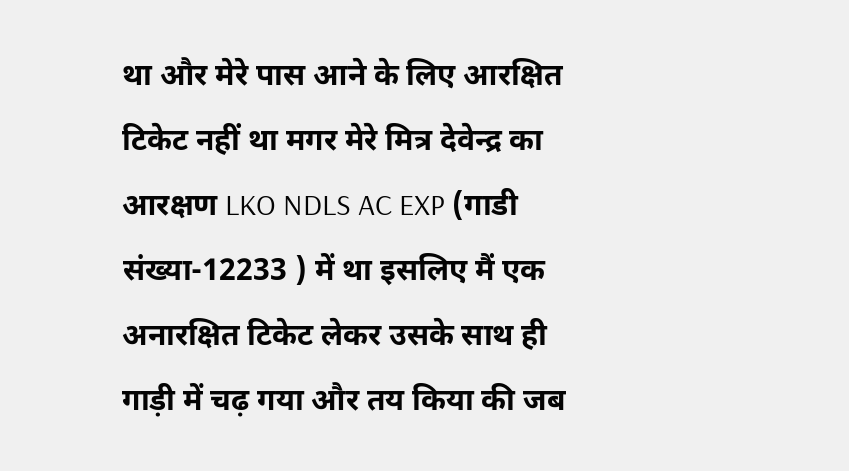था और मेरे पास आने के लिए आरक्षित टिकेट नहीं था मगर मेरे मित्र देवेन्द्र का आरक्षण LKO NDLS AC EXP (गाडी संख्या-12233 ) में था इसलिए मैं एक अनारक्षित टिकेट लेकर उसके साथ ही गाड़ी में चढ़ गया और तय किया की जब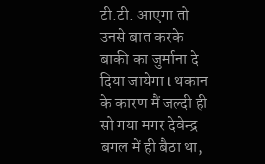टी.टी. आएगा तो उनसे बात करके बाकी का जुर्माना दे दिया जायेगा l थकान के कारण मैं जल्दी ही सो गया मगर देवेन्द्र बगल में ही बैठा था,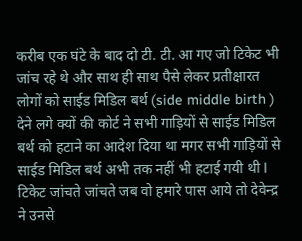करीब एक घंटे के बाद दो टी. टी. आ गए जो टिकेट भी जांच रहे थे और साथ ही साथ पैसे लेकर प्रतीक्षारत लोगों को साईड मिडिल बर्थ (side middle birth ) देने लगे क्यों की कोर्ट ने सभी गाड़ियों से साईड मिडिल बर्थ को हटाने का आदेश दिया था मगर सभी गाड़ियों से साईड मिडिल बर्थ अभी तक नहीं भी हटाई गयी थी l
टिकेट जांचते जांचते जब वो हमारे पास आये तो देवेन्द्र ने उनसे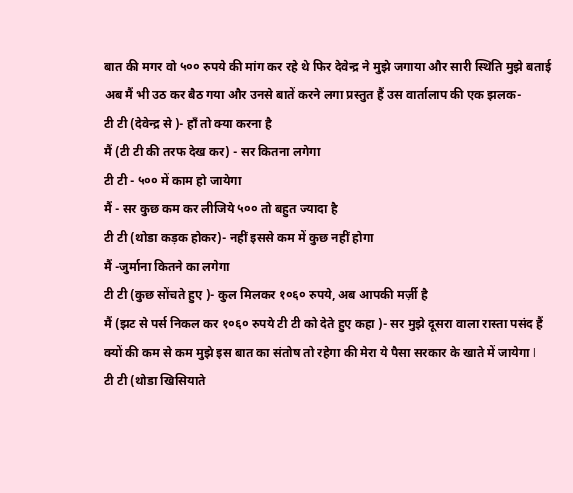बात की मगर वो ५०० रुपये की मांग कर रहे थे फिर देवेन्द्र ने मुझे जगाया और सारी स्थिति मुझे बताई अब मैं भी उठ कर बैठ गया और उनसे बातें करने लगा प्रस्तुत हैं उस वार्तालाप की एक झलक-
टी टी (देवेन्द्र से )- हाँ तो क्या करना है
मैं (टी टी की तरफ देख कर) - सर कितना लगेगा
टी टी - ५०० में काम हो जायेगा
मैं - सर कुछ कम कर लीजिये ५०० तो बहुत ज्यादा है
टी टी (थोडा कड़क होकर)- नहीं इससे कम में कुछ नहीं होगा
मैं -जुर्माना कितने का लगेगा
टी टी (कुछ सोंचते हुए )- कुल मिलकर १०६० रुपये, अब आपकी मर्ज़ी है
मैं (झट से पर्स निकल कर १०६० रुपये टी टी को देते हुए कहा )- सर मुझे दूसरा वाला रास्ता पसंद हैं क्यों की कम से कम मुझे इस बात का संतोष तो रहेगा की मेरा ये पैसा सरकार के खाते में जायेगा l
टी टी (थोडा खिसियाते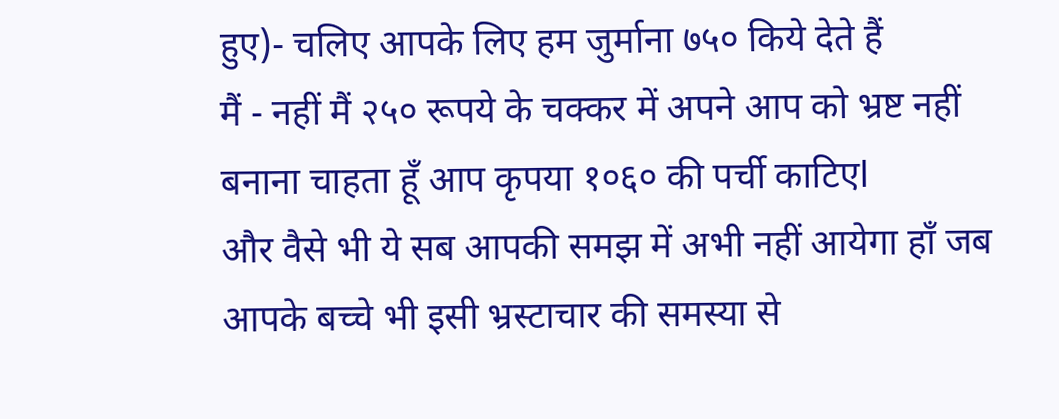हुए)- चलिए आपके लिए हम जुर्माना ७५० किये देते हैं
मैं - नहीं मैं २५० रूपये के चक्कर में अपने आप को भ्रष्ट नहीं बनाना चाहता हूँ आप कृपया १०६० की पर्ची काटिएl
और वैसे भी ये सब आपकी समझ में अभी नहीं आयेगा हाँ जब आपके बच्चे भी इसी भ्रस्टाचार की समस्या से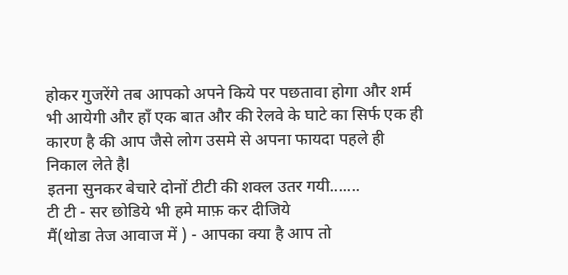होकर गुजरेंगे तब आपको अपने किये पर पछतावा होगा और शर्म भी आयेगी और हाँ एक बात और की रेलवे के घाटे का सिर्फ एक ही कारण है की आप जैसे लोग उसमे से अपना फायदा पहले ही निकाल लेते हैl
इतना सुनकर बेचारे दोनों टीटी की शक्ल उतर गयी.......
टी टी - सर छोडिये भी हमे माफ़ कर दीजिये
मैं(थोडा तेज आवाज में ) - आपका क्या है आप तो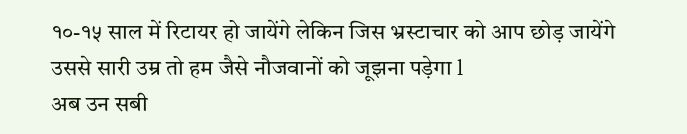१०-१५ साल में रिटायर हो जायेंगे लेकिन जिस भ्रस्टाचार को आप छोड़ जायेंगे उससे सारी उम्र तो हम जैसे नौजवानों को जूझना पड़ेगा l
अब उन सबी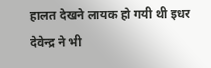हालत देखने लायक हो गयी थी इधर देवेन्द्र ने भी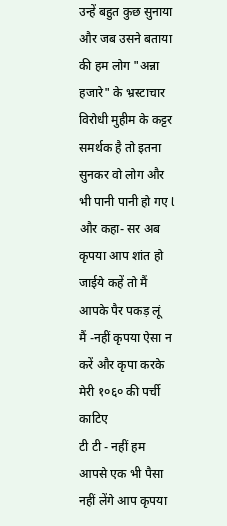उन्हें बहुत कुछ सुनाया और जब उसने बताया की हम लोग "अन्ना हजारे" के भ्रस्टाचार विरोधी मुहीम के कट्टर समर्थक है तो इतना सुनकर वो लोग और भी पानी पानी हो गए l
और कहा- सर अब कृपया आप शांत हो जाईये कहें तो मैं आपके पैर पकड़ लूं
मैं -नहीं कृपया ऐसा न करें और कृपा करके मेरी १०६० की पर्ची काटिए
टी टी - नहीं हम आपसे एक भी पैसा नहीं लेंगे आप कृपया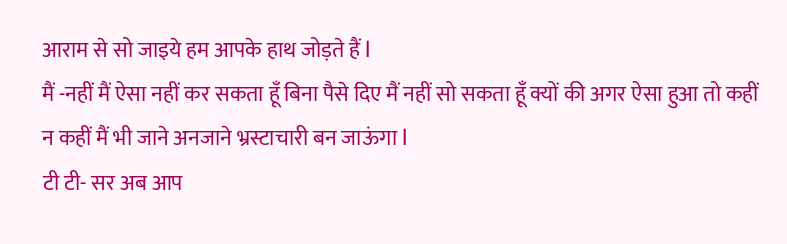आराम से सो जाइये हम आपके हाथ जोड़ते हैं l
मैं -नहीं मैं ऐसा नहीं कर सकता हूँ बिना पैसे दिए मैं नहीं सो सकता हूँ क्यों की अगर ऐसा हुआ तो कहीं न कहीं मैं भी जाने अनजाने भ्रस्टाचारी बन जाऊंगा l
टी टी- सर अब आप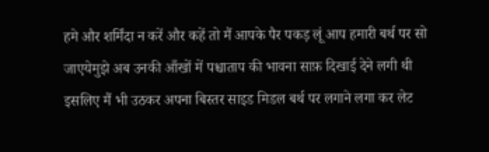हमे और शर्मिंदा न करें और कहें तो मैं आपके पैर पकड़ लूं आप हमारी बर्थ पर सो जाएयेमुझे अब उनकी आँखों में पश्चाताप की भावना साफ़ दिखाई देने लगी थी इसलिए मैं भी उठकर अपना बिस्तर साइड मिडल बर्थ पर लगाने लगा कर लेट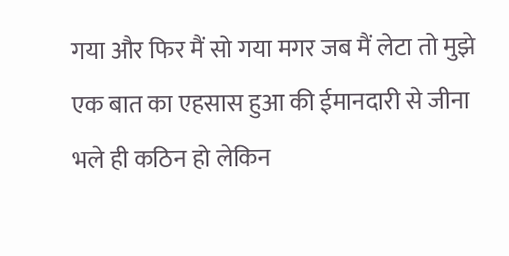गया और फिर मैं सो गया मगर जब मैं लेटा तो मुझे एक बात का एहसास हुआ की ईमानदारी से जीना भले ही कठिन हो लेकिन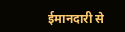ईमानदारी से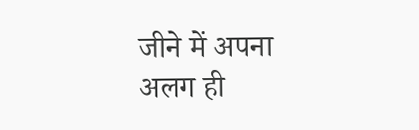जीने में अपना अलग ही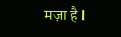मज़ा है l